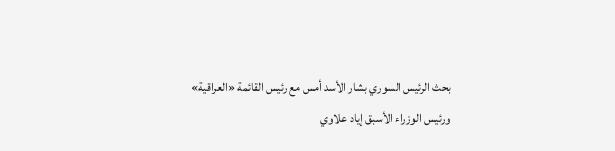بحث الرئيس السوري بشار الأسد أمس مع رئيس القائمة «العراقية» ورئيس الوزراء الأسبق إياد علاوي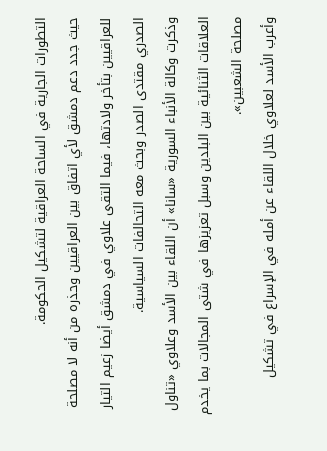التطورات الجارية في الساحة العراقية لتشكيل الحكومة.
حيث جدد دعم دمشق لأي اتفاق بين العراقيين وحذره من أنه لا مصلحة للعراقيين بتأخر ولادتها، فيما التقى علاوي في دمشق أيضا زعيم التيار الصدري مقتدى الصدر وبحث معه التحالفات السياسية.
وذكرت وكالة الأنباء السورية «سانا» أن اللقاء بين الأسد وعلاوي «تناول العلاقات الثنائية بين البلدين وسبل تعزيزها في شتى المجالات بما يخدم مصلحة الشعبين».
وأعرب الأسد لعلاوي خلال اللقاء عن أمله في الإسراع في تشكيل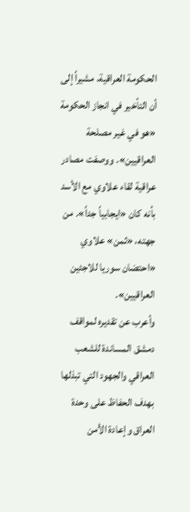الحكومة العراقية، مشيراً إلى أن التأخير في انجاز الحكومة «هو في غير مصلحة العراقيين». ووصفت مصادر عراقية لقاء علاوي مع الأسد بأنه كان «ايجابياً جداً». من جهته، «ثمن» علاوي «احتضان سوريا للاجئين العراقيين».
وأعرب عن تقديره لمواقف دمشق المساندة للشعب العراقي والجهود التي تبذلها بهدف الحفاظ على وحدة العراق وإعادة الأمن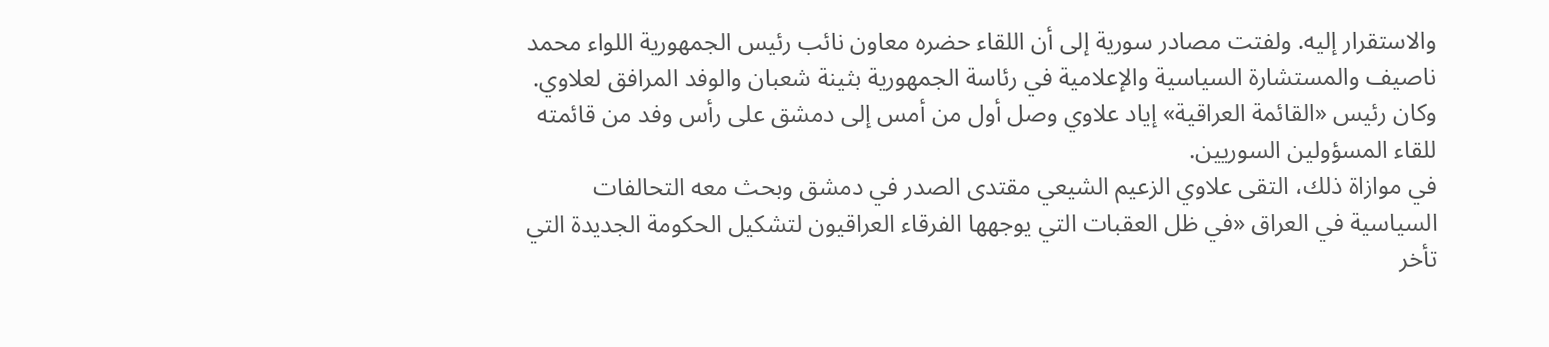والاستقرار إليه. ولفتت مصادر سورية إلى أن اللقاء حضره معاون نائب رئيس الجمهورية اللواء محمد ناصيف والمستشارة السياسية والإعلامية في رئاسة الجمهورية بثينة شعبان والوفد المرافق لعلاوي. وكان رئيس «القائمة العراقية» إياد علاوي وصل أول من أمس إلى دمشق على رأس وفد من قائمته للقاء المسؤولين السوريين.
في موازاة ذلك، التقى علاوي الزعيم الشيعي مقتدى الصدر في دمشق وبحث معه التحالفات السياسية في العراق «في ظل العقبات التي يوجهها الفرقاء العراقيون لتشكيل الحكومة الجديدة التي تأخر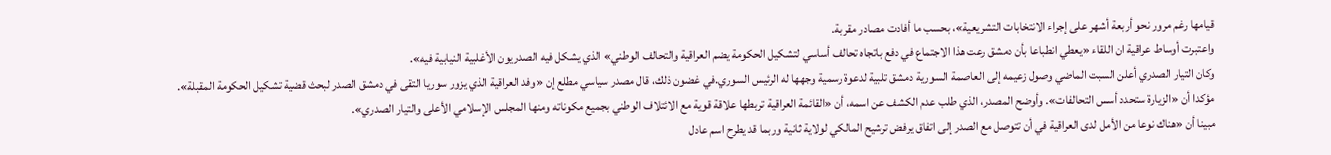قيامها رغم مرور نحو أربعة أشهر على إجراء الانتخابات التشريعية»، بحسب ما أفادت مصادر مقربة.
واعتبرت أوساط عراقية ان اللقاء «يعطي انطباعا بأن دمشق رعت هذا الاجتماع في دفع باتجاه تحالف أساسي لتشكيل الحكومة يضم العراقية والتحالف الوطني» الذي يشكل فيه الصدريون الأغلبية النيابية فيه».
وكان التيار الصدري أعلن السبت الماضي وصول زعيمه إلى العاصمة السورية دمشق تلبية لدعوة رسمية وجهها له الرئيس السوري.في غضون ذلك، قال مصدر سياسي مطلع إن «وفد العراقية الذي يزور سوريا التقى في دمشق الصدر لبحث قضية تشكيل الحكومة المقبلة».
مؤكدا أن «الزيارة ستحدد أسس التحالفات». وأوضح المصدر، الذي طلب عدم الكشف عن اسمه، أن «القائمة العراقية تربطها علاقة قوية مع الائتلاف الوطني بجميع مكوناته ومنها المجلس الإسلامي الأعلى والتيار الصدري».
مبينا أن «هناك نوعا من الأمل لدى العراقية في أن تتوصل مع الصدر إلى اتفاق يرفض ترشيح المالكي لولاية ثانية وربما قد يطرح اسم عادل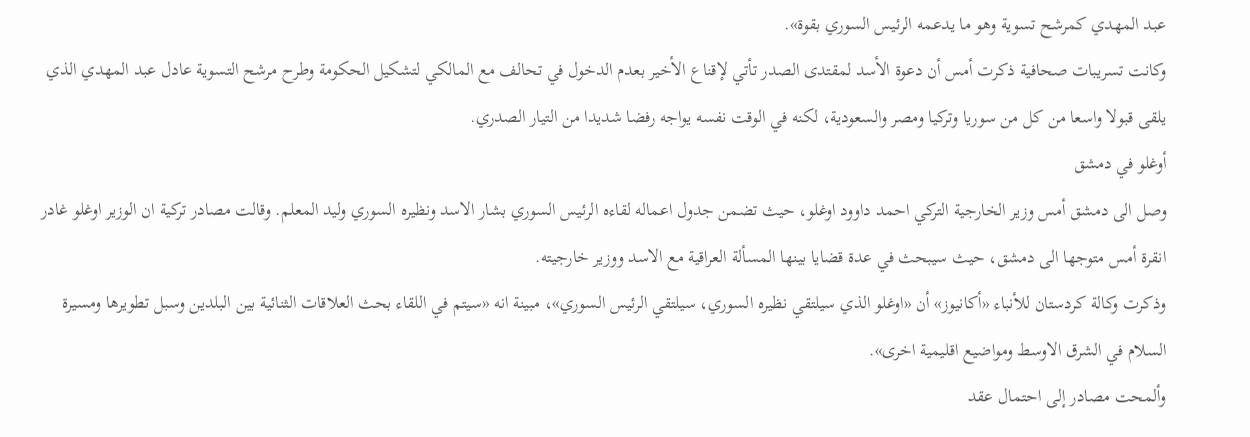عبد المهدي كمرشح تسوية وهو ما يدعمه الرئيس السوري بقوة».
وكانت تسريبات صحافية ذكرت أمس أن دعوة الأسد لمقتدى الصدر تأتي لإقناع الأخير بعدم الدخول في تحالف مع المالكي لتشكيل الحكومة وطرح مرشح التسوية عادل عبد المهدي الذي يلقى قبولا واسعا من كل من سوريا وتركيا ومصر والسعودية، لكنه في الوقت نفسه يواجه رفضا شديدا من التيار الصدري.
أوغلو في دمشق
وصل الى دمشق أمس وزير الخارجية التركي احمد داوود اوغلو، حيث تضمن جدول اعماله لقاءه الرئيس السوري بشار الاسد ونظيره السوري وليد المعلم. وقالت مصادر تركية ان الوزير اوغلو غادر انقرة أمس متوجها الى دمشق، حيث سيبحث في عدة قضايا بينها المسألة العراقية مع الاسد ووزير خارجيته.
وذكرت وكالة كردستان للأنباء «أكانيوز» أن «اوغلو الذي سيلتقي نظيره السوري، سيلتقي الرئيس السوري»، مبينة انه «سيتم في اللقاء بحث العلاقات الثنائية بين البلدين وسبل تطويرها ومسيرة السلام في الشرق الاوسط ومواضيع اقليمية اخرى».
وألمحت مصادر إلى احتمال عقد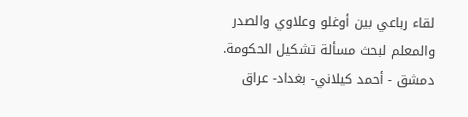لقاء رباعي بين أوغلو وعلاوي والصدر والمعلم لبحث مسألة تشكيل الحكومة.
دمشق - أحمد كيلاني- بغداد- عراق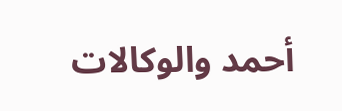أحمد والوكالات